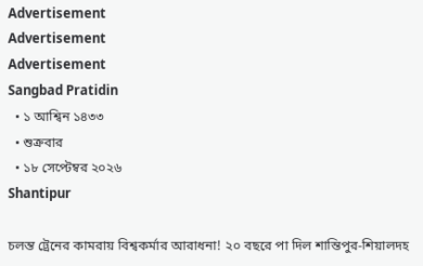Advertisement
Advertisement
Advertisement
Sangbad Pratidin
  • ১ আশ্বিন ১৪৩৩
  • শুক্রবার
  • ১৮ সেপ্টেম্বর ২০২৬
Shantipur

চলন্ত ট্রেনের কামরায় বিশ্বকর্মার আরাধনা! ২০ বছরে পা দিল শান্তিপুর-শিয়ালদহ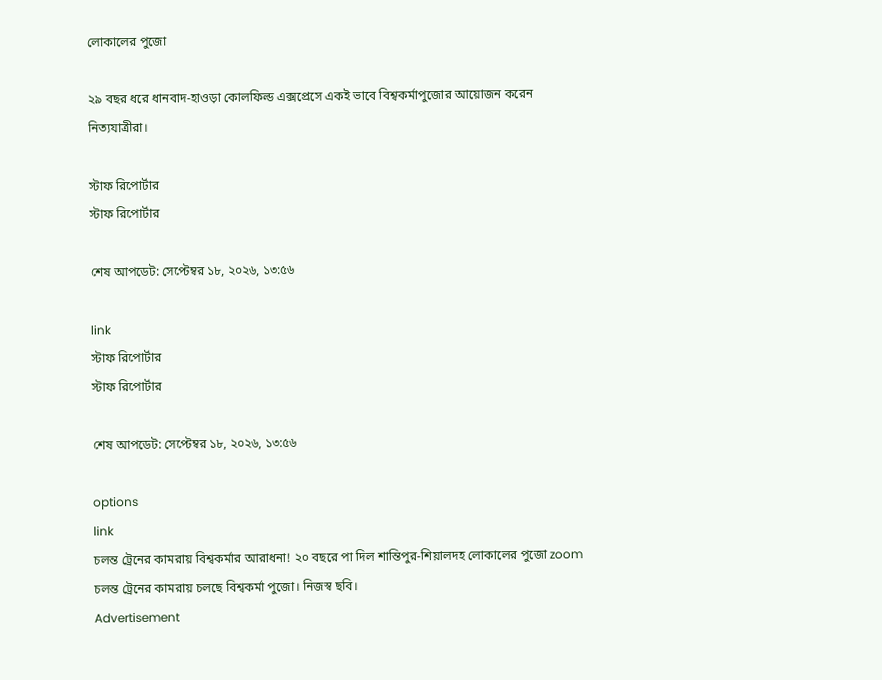লোকালের পুজো

২৯ বছর ধরে ধানবাদ-হাওড়া কোলফিল্ড এক্সপ্রেসে একই ভাবে বিশ্বকর্মাপুজোর আয়োজন করেন নিত্যযাত্রীরা।

স্টাফ রিপোর্টার
স্টাফ রিপোর্টার

শেষ আপডেট: সেপ্টেম্বর ১৮, ২০২৬, ১৩:৫৬

link
স্টাফ রিপোর্টার
স্টাফ রিপোর্টার

শেষ আপডেট: সেপ্টেম্বর ১৮, ২০২৬, ১৩:৫৬

options
link
চলন্ত ট্রেনের কামরায় বিশ্বকর্মার আরাধনা! ২০ বছরে পা দিল শান্তিপুর-শিয়ালদহ লোকালের পুজো zoom
চলন্ত ট্রেনের কামরায় চলছে বিশ্বকর্মা পুজো। নিজস্ব ছবি।
Advertisement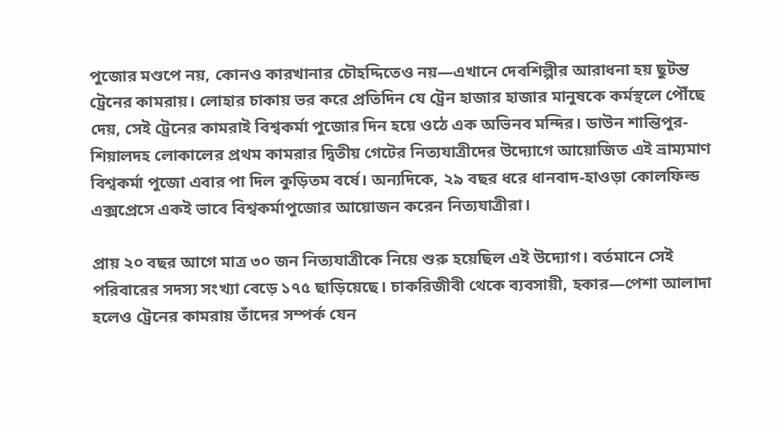পুজোর মণ্ডপে নয়, কোনও কারখানার চৌহদ্দিতেও নয়—এখানে দেবশিল্পীর আরাধনা হয় ছুটন্ত ট্রেনের কামরায়। লোহার চাকায় ভর করে প্রতিদিন যে ট্রেন হাজার হাজার মানুষকে কর্মস্থলে পৌঁছে দেয়, সেই ট্রেনের কামরাই বিশ্বকর্মা পুজোর দিন হয়ে ওঠে এক অভিনব মন্দির। ডাউন শান্তিপুর-শিয়ালদহ লোকালের প্রথম কামরার দ্বিতীয় গেটের নিত্যযাত্রীদের উদ্যোগে আয়োজিত এই ভ্রাম্যমাণ বিশ্বকর্মা পুজো এবার পা দিল কুড়িতম বর্ষে। অন্যদিকে, ২৯ বছর ধরে ধানবাদ-হাওড়া কোলফিল্ড এক্সপ্রেসে একই ভাবে বিশ্বকর্মাপুজোর আয়োজন করেন নিত্যযাত্রীরা।

প্রায় ২০ বছর আগে মাত্র ৩০ জন নিত্যযাত্রীকে নিয়ে শুরু হয়েছিল এই উদ্যোগ। বর্তমানে সেই পরিবারের সদস্য সংখ্যা বেড়ে ১৭৫ ছাড়িয়েছে। চাকরিজীবী থেকে ব্যবসায়ী, হকার—পেশা আলাদা হলেও ট্রেনের কামরায় তাঁদের সম্পর্ক যেন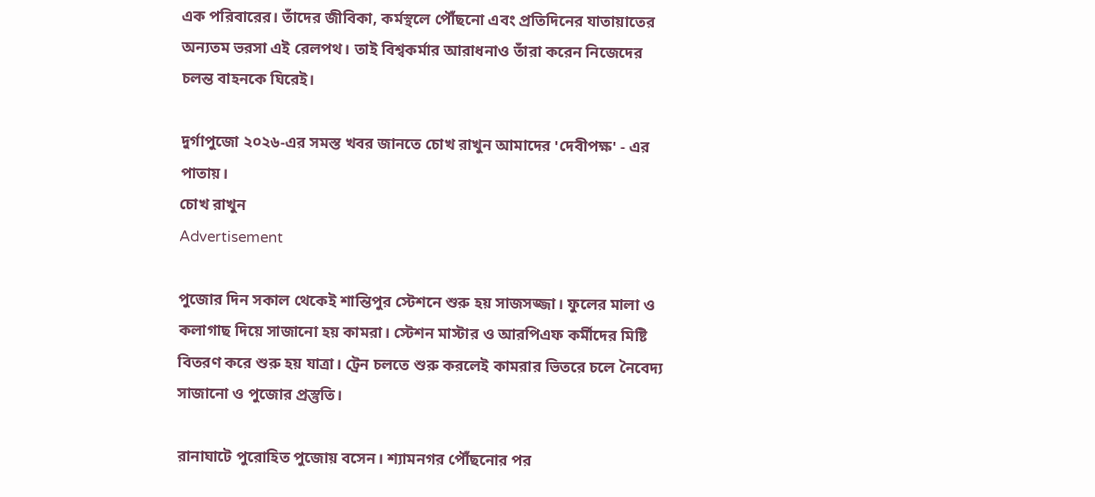এক পরিবারের। তাঁদের জীবিকা, কর্মস্থলে পৌঁছনো এবং প্রতিদিনের যাতায়াতের অন্যতম ভরসা এই রেলপথ। তাই বিশ্বকর্মার আরাধনাও তাঁরা করেন নিজেদের চলন্ত বাহনকে ঘিরেই।

দুর্গাপুজো ২০২৬-এর সমস্ত খবর জানতে চোখ রাখুন আমাদের 'দেবীপক্ষ' - এর পাতায়।
চোখ রাখুন
Advertisement

পুজোর দিন সকাল থেকেই শান্তিপুর স্টেশনে শুরু হয় সাজসজ্জা। ফুলের মালা ও কলাগাছ দিয়ে সাজানো হয় কামরা। স্টেশন মাস্টার ও আরপিএফ কর্মীদের মিষ্টি বিতরণ করে শুরু হয় যাত্রা। ট্রেন চলতে শুরু করলেই কামরার ভিতরে চলে নৈবেদ্য সাজানো ও পুজোর প্রস্তুতি।

রানাঘাটে পুরোহিত পুজোয় বসেন। শ্যামনগর পৌঁছনোর পর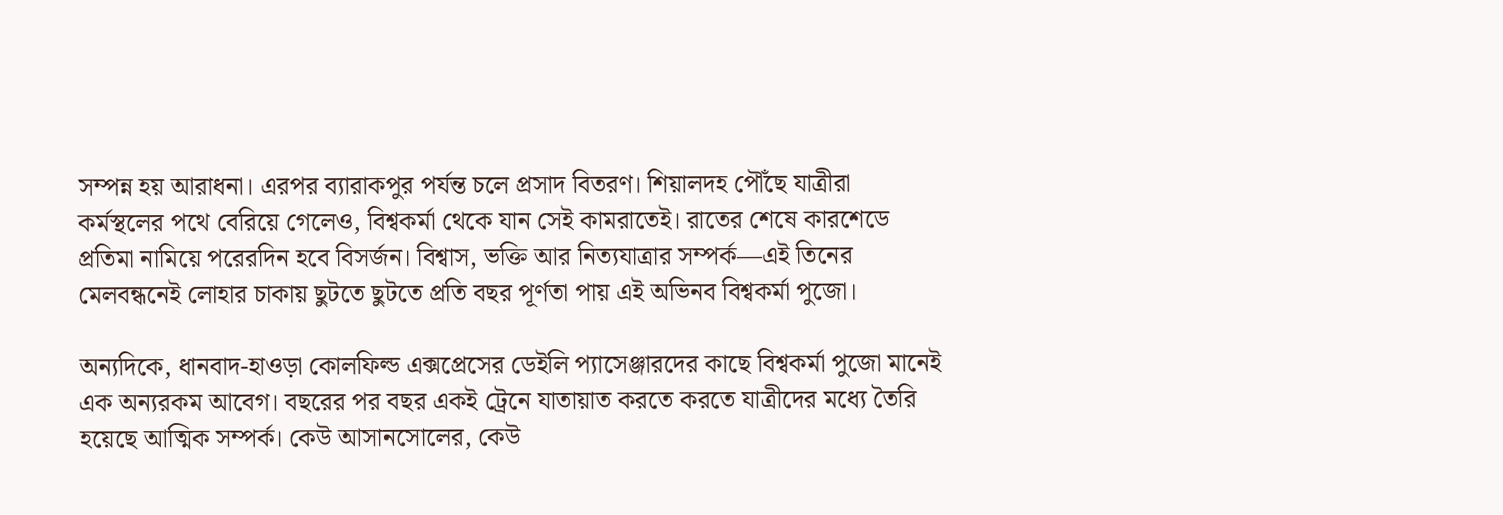সম্পন্ন হয় আরাধনা। এরপর ব্যারাকপুর পর্যন্ত চলে প্রসাদ বিতরণ। শিয়ালদহ পৌঁছে যাত্রীরা কর্মস্থলের পথে বেরিয়ে গেলেও, বিশ্বকর্মা থেকে যান সেই কামরাতেই। রাতের শেষে কারশেডে প্রতিমা নামিয়ে পরেরদিন হবে বিসর্জন। বিশ্বাস, ভক্তি আর নিত্যযাত্রার সম্পর্ক—এই তিনের মেলবন্ধনেই লোহার চাকায় ছুটতে ছুটতে প্রতি বছর পূর্ণতা পায় এই অভিনব বিশ্বকর্মা পুজো।

অন্যদিকে, ধানবাদ-হাওড়া কোলফিল্ড এক্সপ্রেসের ডেইলি প্যাসেঞ্জারদের কাছে বিশ্বকর্মা পুজো মানেই এক অন্যরকম আবেগ। বছরের পর বছর একই ট্রেনে যাতায়াত করতে করতে যাত্রীদের মধ্যে তৈরি হয়েছে আত্মিক সম্পর্ক। কেউ আসানসোলের, কেউ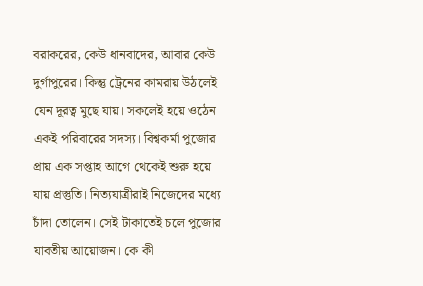বরাকরের, কেউ ধানবাদের, আবার কেউ দুর্গাপুরের। কিন্তু ট্রেনের কামরায় উঠলেই যেন দূরত্ব মুছে যায়। সকলেই হয়ে ওঠেন একই পরিবারের সদস্য। বিশ্বকর্মা পুজোর প্রায় এক সপ্তাহ আগে থেকেই শুরু হয়ে যায় প্রস্তুতি। নিত্যযাত্রীরাই নিজেদের মধ্যে চাঁদা তোলেন। সেই টাকাতেই চলে পুজোর যাবতীয় আয়োজন। কে কী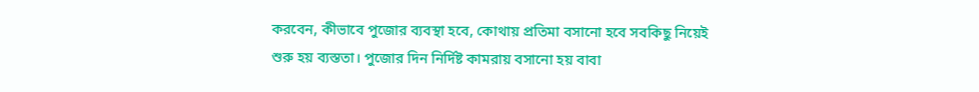করবেন, কীভাবে পুজোর ব্যবস্থা হবে, কোথায় প্রতিমা বসানো হবে সবকিছু নিয়েই শুরু হয় ব্যস্ততা। পুজোর দিন নির্দিষ্ট কামরায় বসানো হয় বাবা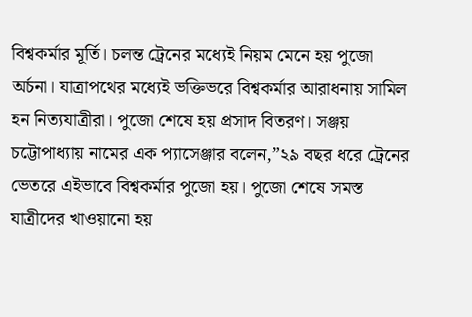বিশ্বকর্মার মূর্তি। চলন্ত ট্রেনের মধ্যেই নিয়ম মেনে হয় পুজো অর্চনা। যাত্রাপথের মধ্যেই ভক্তিভরে বিশ্বকর্মার আরাধনায় সামিল হন নিত্যযাত্রীরা। পুজো শেষে হয় প্রসাদ বিতরণ। সঞ্জয় চট্টোপাধ্যায় নামের এক প্যাসেঞ্জার বলেন,”২৯ বছর ধরে ট্রেনের ভেতরে এইভাবে বিশ্বকর্মার পুজো হয়। পুজো শেষে সমস্ত যাত্রীদের খাওয়ানো হয়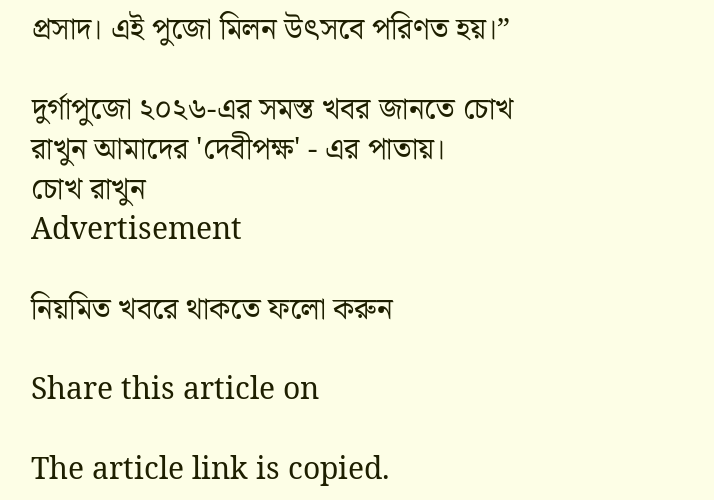প্রসাদ। এই পুজো মিলন উৎসবে পরিণত হয়।”

দুর্গাপুজো ২০২৬-এর সমস্ত খবর জানতে চোখ রাখুন আমাদের 'দেবীপক্ষ' - এর পাতায়।
চোখ রাখুন
Advertisement

নিয়মিত খবরে থাকতে ফলো করুন

Share this article on

The article link is copied.